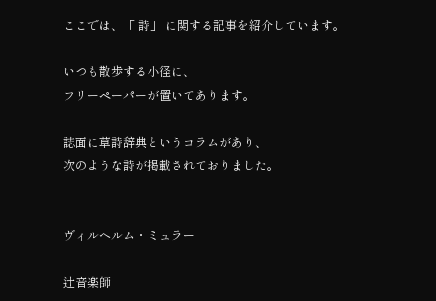ここでは、「 詩」 に関する記事を紹介しています。

いつも散歩する小径に、
フリーペーパーが置いてあります。

誌面に草詩辞典というコラムがあり、
次のような詩が掲載されておりました。


ヴィルヘルム・ミュラー

辻音楽師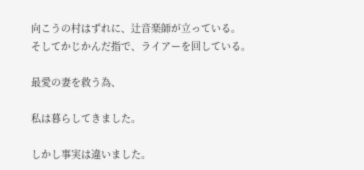向こうの村はずれに、辻音楽師が立っている。
そしてかじかんだ指で、ライアーを回している。

最愛の妻を救う為、

私は暮らしてきました。

しかし事実は違いました。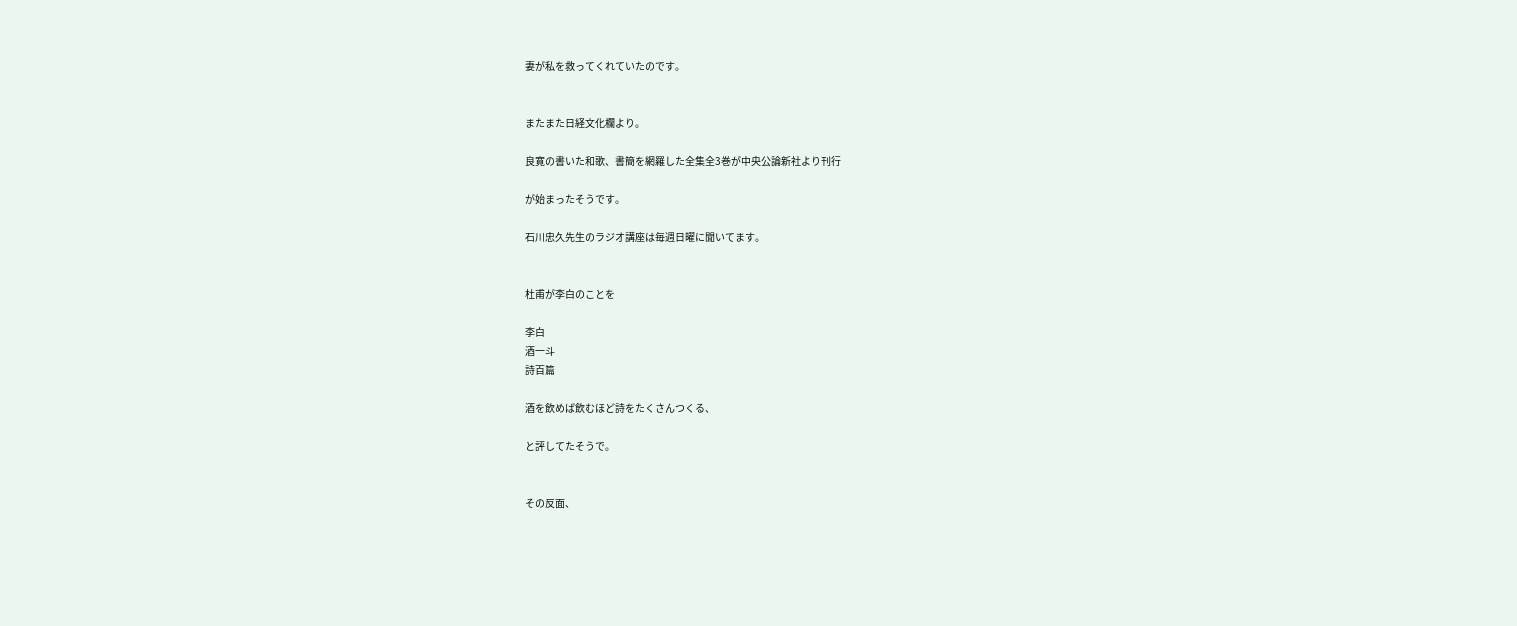妻が私を救ってくれていたのです。


またまた日経文化欄より。

良寛の書いた和歌、書簡を網羅した全集全3巻が中央公論新社より刊行

が始まったそうです。

石川忠久先生のラジオ講座は毎週日曜に聞いてます。


杜甫が李白のことを

李白
酒一斗
詩百篇

酒を飲めば飲むほど詩をたくさんつくる、

と評してたそうで。


その反面、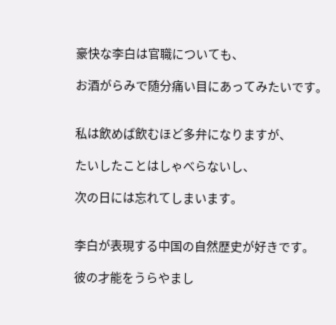豪快な李白は官職についても、

お酒がらみで随分痛い目にあってみたいです。


私は飲めば飲むほど多弁になりますが、

たいしたことはしゃべらないし、

次の日には忘れてしまいます。


李白が表現する中国の自然歴史が好きです。

彼の才能をうらやまし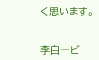く思います。


李白―ビ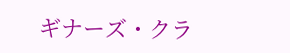ギナーズ・クラ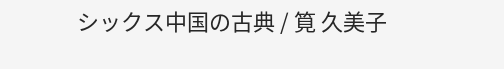シックス中国の古典 / 筧 久美子